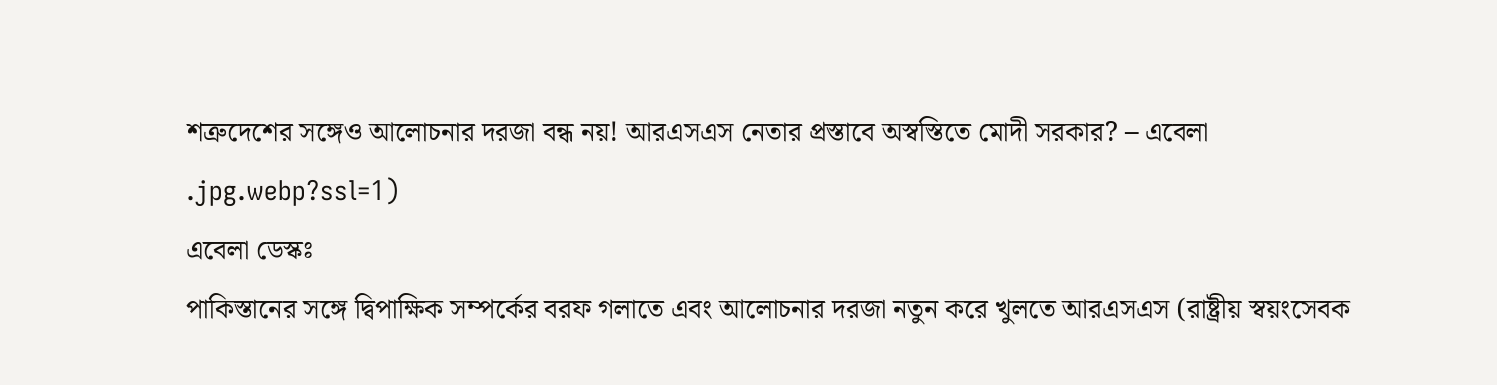শত্রুদেশের সঙ্গেও আলোচনার দরজা বন্ধ নয়! আরএসএস নেতার প্রস্তাবে অস্বস্তিতে মোদী সরকার? – এবেলা
.jpg.webp?ssl=1)
এবেলা ডেস্কঃ
পাকিস্তানের সঙ্গে দ্বিপাক্ষিক সম্পর্কের বরফ গলাতে এবং আলোচনার দরজা নতুন করে খুলতে আরএসএস (রাষ্ট্রীয় স্বয়ংসেবক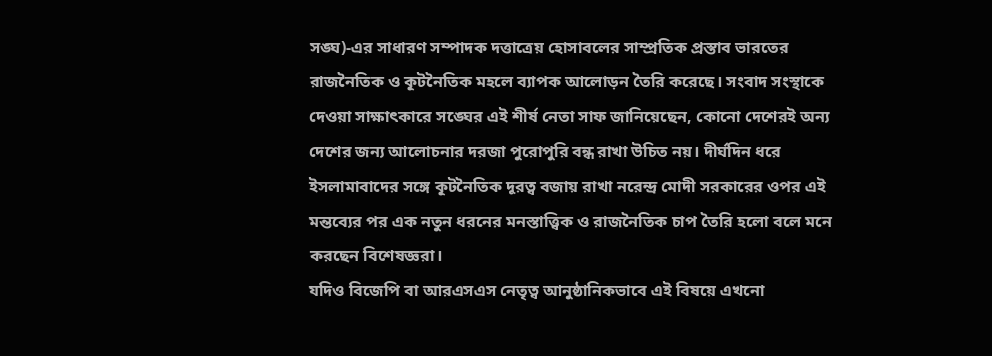সঙ্ঘ)-এর সাধারণ সম্পাদক দত্তাত্রেয় হোসাবলের সাম্প্রতিক প্রস্তাব ভারতের রাজনৈতিক ও কূটনৈতিক মহলে ব্যাপক আলোড়ন তৈরি করেছে। সংবাদ সংস্থাকে দেওয়া সাক্ষাৎকারে সঙ্ঘের এই শীর্ষ নেতা সাফ জানিয়েছেন, কোনো দেশেরই অন্য দেশের জন্য আলোচনার দরজা পুরোপুরি বন্ধ রাখা উচিত নয়। দীর্ঘদিন ধরে ইসলামাবাদের সঙ্গে কূটনৈতিক দূরত্ব বজায় রাখা নরেন্দ্র মোদী সরকারের ওপর এই মন্তব্যের পর এক নতুন ধরনের মনস্তাত্ত্বিক ও রাজনৈতিক চাপ তৈরি হলো বলে মনে করছেন বিশেষজ্ঞরা।
যদিও বিজেপি বা আরএসএস নেতৃত্ব আনুষ্ঠানিকভাবে এই বিষয়ে এখনো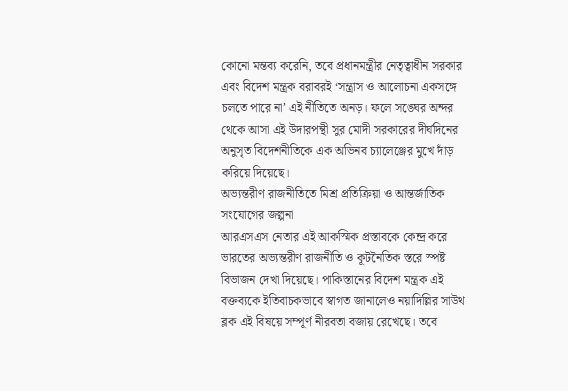কোনো মন্তব্য করেনি, তবে প্রধানমন্ত্রীর নেতৃত্বাধীন সরকার এবং বিদেশ মন্ত্রক বরাবরই ‘সন্ত্রাস ও আলোচনা একসঙ্গে চলতে পারে না’ এই নীতিতে অনড়। ফলে সঙ্ঘের অন্দর থেকে আসা এই উদারপন্থী সুর মোদী সরকারের দীর্ঘদিনের অনুসৃত বিদেশনীতিকে এক অভিনব চ্যালেঞ্জের মুখে দাঁড় করিয়ে দিয়েছে।
অভ্যন্তরীণ রাজনীতিতে মিশ্র প্রতিক্রিয়া ও আন্তর্জাতিক সংযোগের জল্পনা
আরএসএস নেতার এই আকস্মিক প্রস্তাবকে কেন্দ্র করে ভারতের অভ্যন্তরীণ রাজনীতি ও কূটনৈতিক স্তরে স্পষ্ট বিভাজন দেখা দিয়েছে। পাকিস্তানের বিদেশ মন্ত্রক এই বক্তব্যকে ইতিবাচকভাবে স্বাগত জানালেও নয়াদিল্লির সাউথ ব্লক এই বিষয়ে সম্পূর্ণ নীরবতা বজায় রেখেছে। তবে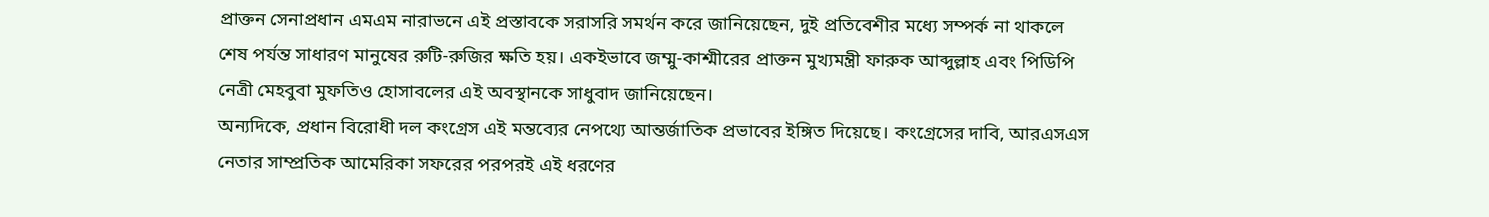প্রাক্তন সেনাপ্রধান এমএম নারাভনে এই প্রস্তাবকে সরাসরি সমর্থন করে জানিয়েছেন, দুই প্রতিবেশীর মধ্যে সম্পর্ক না থাকলে শেষ পর্যন্ত সাধারণ মানুষের রুটি-রুজির ক্ষতি হয়। একইভাবে জম্মু-কাশ্মীরের প্রাক্তন মুখ্যমন্ত্রী ফারুক আব্দুল্লাহ এবং পিডিপি নেত্রী মেহবুবা মুফতিও হোসাবলের এই অবস্থানকে সাধুবাদ জানিয়েছেন।
অন্যদিকে, প্রধান বিরোধী দল কংগ্রেস এই মন্তব্যের নেপথ্যে আন্তর্জাতিক প্রভাবের ইঙ্গিত দিয়েছে। কংগ্রেসের দাবি, আরএসএস নেতার সাম্প্রতিক আমেরিকা সফরের পরপরই এই ধরণের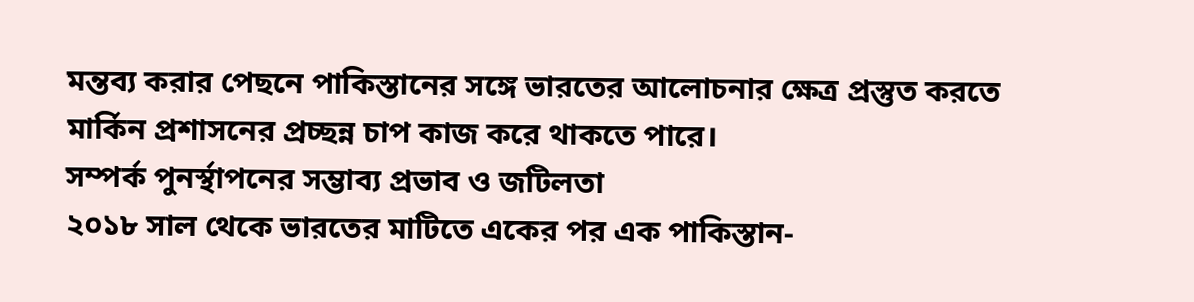মন্তব্য করার পেছনে পাকিস্তানের সঙ্গে ভারতের আলোচনার ক্ষেত্র প্রস্তুত করতে মার্কিন প্রশাসনের প্রচ্ছন্ন চাপ কাজ করে থাকতে পারে।
সম্পর্ক পুনর্স্থাপনের সম্ভাব্য প্রভাব ও জটিলতা
২০১৮ সাল থেকে ভারতের মাটিতে একের পর এক পাকিস্তান-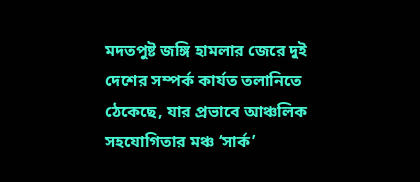মদতপুষ্ট জঙ্গি হামলার জেরে দুই দেশের সম্পর্ক কার্যত তলানিতে ঠেকেছে, যার প্রভাবে আঞ্চলিক সহযোগিতার মঞ্চ ‘সার্ক’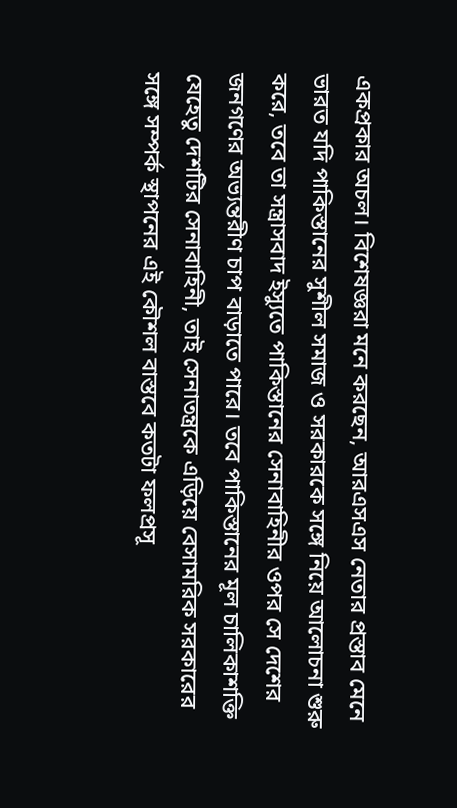একপ্রকার অচল। বিশেষজ্ঞরা মনে করছেন, আরএসএস নেতার প্রস্তাব মেনে ভারত যদি পাকিস্তানের সুশীল সমাজ ও সরকারকে সঙ্গে নিয়ে আলোচনা শুরু করে, তবে তা সন্ত্রাসবাদ ইস্যুতে পাকিস্তানের সেনাবাহিনীর ওপর সে দেশের জনগণের অভ্যন্তরীণ চাপ বাড়াতে পারে। তবে পাকিস্তানের মূল চালিকাশক্তি যেহেতু দেশটির সেনাবাহিনী, তাই সেনাতন্ত্রকে এড়িয়ে বেসামরিক সরকারের সঙ্গে সম্পর্ক স্থাপনের এই কৌশল বাস্তবে কতটা ফলপ্রসূ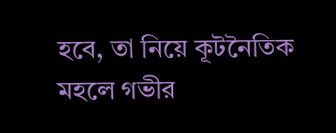হবে, তা নিয়ে কূটনৈতিক মহলে গভীর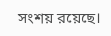সংশয় রয়েছে।